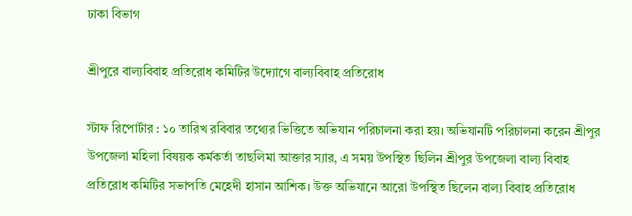ঢাকা বিভাগ

শ্রীপুরে বাল্যবিবাহ প্রতিরোধ কমিটির উদ্যোগে বাল্যবিবাহ প্রতিরোধ

স্টাফ রিপোর্টার : ১০ তারিখ রবিবার তথ্যের ভিত্তিতে অভিযান পরিচালনা করা হয়। অভিযানটি পরিচালনা করেন শ্রীপুর উপজেলা মহিলা বিষয়ক কর্মকর্তা তাছলিমা আক্তার স্যার, এ সময় উপস্থিত ছিলিন শ্রীপুর উপজেলা বাল্য বিবাহ প্রতিরোধ কমিটির সভাপতি মেহেদী হাসান আশিক। উক্ত অভিযানে আরো উপস্থিত ছিলেন বাল্য বিবাহ প্রতিরোধ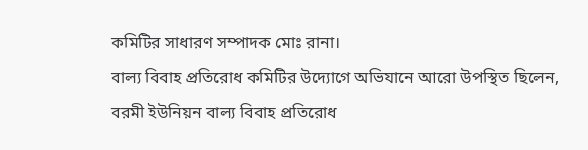কমিটির সাধারণ সম্পাদক মোঃ রানা।
বাল্য বিবাহ প্রতিরোধ কমিটির উদ্যোগে অভিযানে আরো উপস্থিত ছিলেন, বরমী ইউনিয়ন বাল্য বিবাহ প্রতিরোধ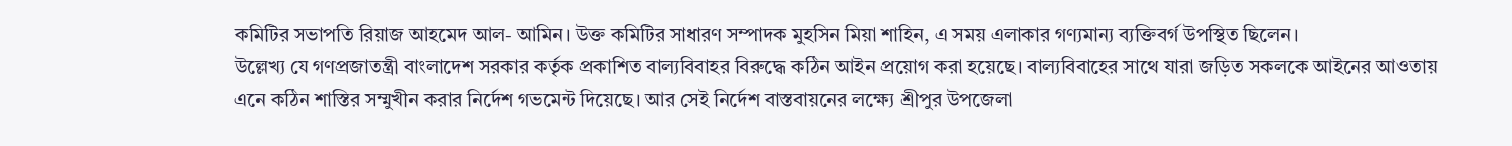কমিটির সভাপতি রিয়াজ আহমেদ আল- আমিন। উক্ত কমিটির সাধারণ সম্পাদক মুহসিন মিয়া শাহিন, এ সময় এলাকার গণ্যমান্য ব্যক্তিবর্গ উপস্থিত ছিলেন।
উল্লেখ্য যে গণপ্রজাতন্ত্রী বাংলাদেশ সরকার কর্তৃক প্রকাশিত বাল্যবিবাহর বিরুদ্ধে কঠিন আইন প্রয়োগ করা হয়েছে। বাল্যবিবাহের সাথে যারা জড়িত সকলকে আইনের আওতায় এনে কঠিন শাস্তির সম্মুখীন করার নির্দেশ গভমেন্ট দিয়েছে। আর সেই নির্দেশ বাস্তবায়নের লক্ষ্যে শ্রীপুর উপজেলা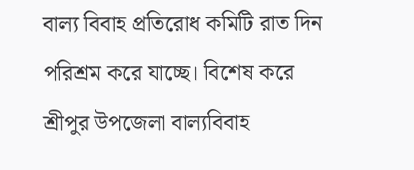বাল্য বিবাহ প্রতিরোধ কমিটি রাত দিন পরিশ্রম করে যাচ্ছে। বিশেষ করে শ্রীপুর উপজেলা বাল্যবিবাহ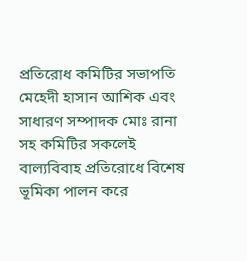প্রতিরোধ কমিটির সভাপতি মেহেদী হাসান আশিক এবং সাধারণ সম্পাদক মোঃ রানা সহ কমিটির সকলেই বাল্যবিবাহ প্রতিরোধে বিশেষ ভূমিকা পালন করে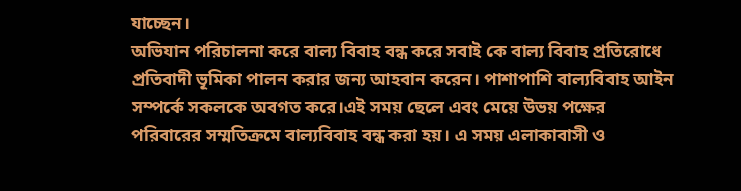যাচ্ছেন।
অভিযান পরিচালনা করে বাল্য বিবাহ বন্ধ করে সবাই কে বাল্য বিবাহ প্রতিরোধে প্রতিবাদী ভূমিকা পালন করার জন্য আহবান করেন। পাশাপাশি বাল্যবিবাহ আইন সম্পর্কে সকলকে অবগত করে।এই সময় ছেলে এবং মেয়ে উভয় পক্ষের পরিবারের সম্মতিক্রমে বাল্যবিবাহ বন্ধ করা হয়। এ সময় এলাকাবাসী ও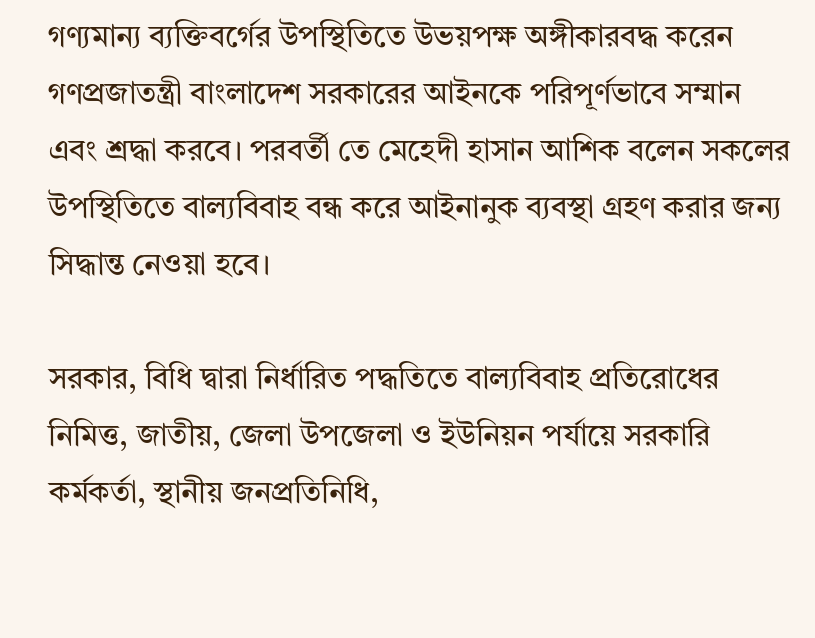গণ্যমান্য ব্যক্তিবর্গের উপস্থিতিতে উভয়পক্ষ অঙ্গীকারবদ্ধ করেন গণপ্রজাতন্ত্রী বাংলাদেশ সরকারের আইনকে পরিপূর্ণভাবে সম্মান এবং শ্রদ্ধা করবে। পরবর্তী তে মেহেদী হাসান আশিক বলেন সকলের উপস্থিতিতে বাল্যবিবাহ বন্ধ করে আইনানুক ব্যবস্থা গ্রহণ করার জন্য সিদ্ধান্ত নেওয়া হবে।

সরকার, বিধি দ্বারা নির্ধারিত পদ্ধতিতে বাল্যবিবাহ প্রতিরোধের নিমিত্ত, জাতীয়, জেলা উপজেলা ও ইউনিয়ন পর্যায়ে সরকারি কর্মকর্তা, স্থানীয় জনপ্রতিনিধি,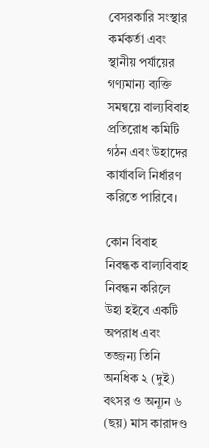বেসরকারি সংস্থার কর্মকর্তা এবং স্থানীয় পর্যায়ের গণ্যমান্য ব্যক্তি সমন্বয়ে বাল্যবিবাহ প্রতিরোধ কমিটি গঠন এবং উহাদের কার্যাবলি নির্ধারণ করিতে পারিবে।

কোন বিবাহ নিবন্ধক বাল্যবিবাহ নিবন্ধন করিলে উহা হইবে একটি অপরাধ এবং তজ্জন্য তিনি অনধিক ২ (দুই) বৎসর ও অন্যূন ৬ (ছয়) মাস কারাদণ্ড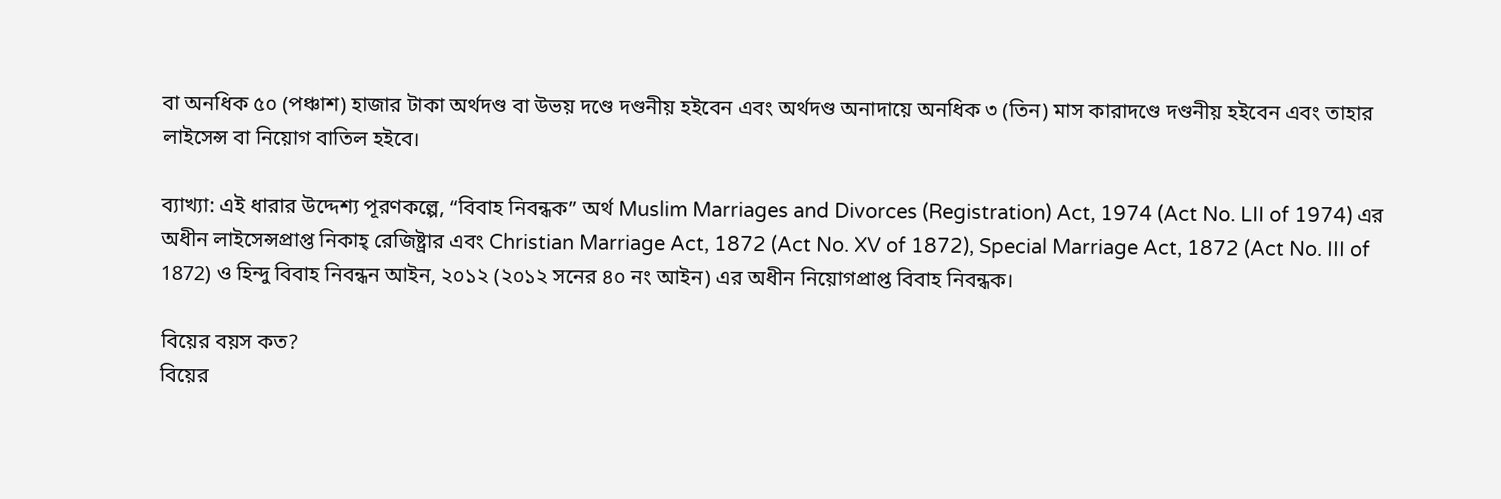বা অনধিক ৫০ (পঞ্চাশ) হাজার টাকা অর্থদণ্ড বা উভয় দণ্ডে দণ্ডনীয় হইবেন এবং অর্থদণ্ড অনাদায়ে অনধিক ৩ (তিন) মাস কারাদণ্ডে দণ্ডনীয় হইবেন এবং তাহার লাইসেন্স বা নিয়োগ বাতিল হইবে।

ব্যাখ্যা: এই ধারার উদ্দেশ্য পূরণকল্পে, “বিবাহ নিবন্ধক” অর্থ Muslim Marriages and Divorces (Registration) Act, 1974 (Act No. LII of 1974) এর অধীন লাইসেন্সপ্রাপ্ত নিকাহ্‌ রেজিষ্ট্রার এবং Christian Marriage Act, 1872 (Act No. XV of 1872), Special Marriage Act, 1872 (Act No. III of 1872) ও হিন্দু বিবাহ নিবন্ধন আইন, ২০১২ (২০১২ সনের ৪০ নং আইন) এর অধীন নিয়োগপ্রাপ্ত বিবাহ নিবন্ধক।

বিয়ের বয়স কত?
বিয়ের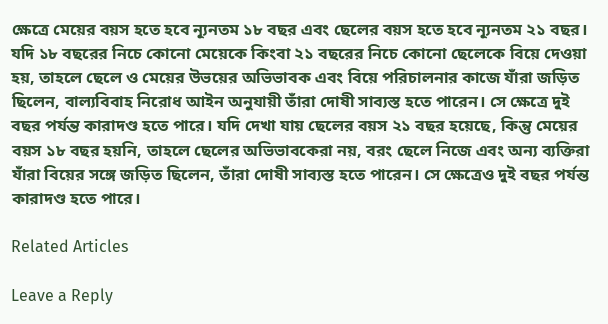ক্ষেত্রে মেয়ের বয়স হতে হবে ন্যূনতম ১৮ বছর এবং ছেলের বয়স হতে হবে ন্যূনতম ২১ বছর। যদি ১৮ বছরের নিচে কোনো মেয়েকে কিংবা ২১ বছরের নিচে কোনো ছেলেকে বিয়ে দেওয়া হয়, তাহলে ছেলে ও মেয়ের উভয়ের অভিভাবক এবং বিয়ে পরিচালনার কাজে যাঁরা জড়িত ছিলেন, বাল্যবিবাহ নিরোধ আইন অনুযায়ী তাঁরা দোষী সাব্যস্ত হতে পারেন। সে ক্ষেত্রে দুই বছর পর্যন্ত কারাদণ্ড হতে পারে। যদি দেখা যায় ছেলের বয়স ২১ বছর হয়েছে, কিন্তু মেয়ের বয়স ১৮ বছর হয়নি, তাহলে ছেলের অভিভাবকেরা নয়, বরং ছেলে নিজে এবং অন্য ব্যক্তিরা যাঁরা বিয়ের সঙ্গে জড়িত ছিলেন, তাঁরা দোষী সাব্যস্ত হতে পারেন। সে ক্ষেত্রেও দুই বছর পর্যন্ত কারাদণ্ড হতে পারে।

Related Articles

Leave a Reply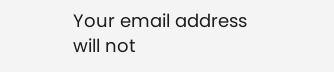Your email address will not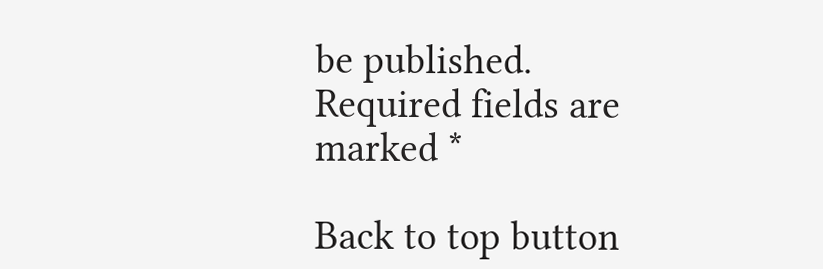be published. Required fields are marked *

Back to top button